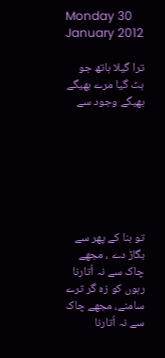Monday 30 January 2012

ترا گیلا ہاتھ جو ہٹ گیا مرے بھیگے بھیگے وجود سے







تو بنا کے پھر سے بگاڑ دے ، مجھے چاک سے نہ اُتارنا
رہوں کو زہ گر ترے سامنے، مجھے چاک سے نہ اُتارنا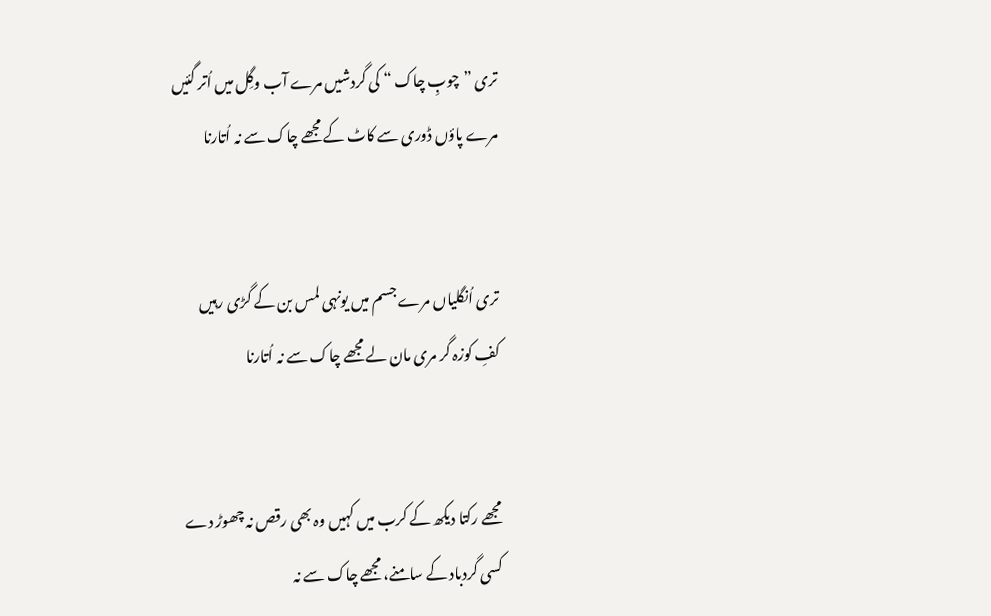تری ”چوبِ چاک “ کی گردشیں مرے آب وگِل میں اُتر گئیں
مرے پاؤں ڈوری سے کاٹ کے مجھے چاک سے نہ اُتارنا


تری اُنگلیاں مرے جسم میں یونہی لمس بن کے گڑی رہیں
کفِ کوزہ گر مری مان لے مجھے چاک سے نہ اُتارنا


مجھے رکتا دیکھ کے کرب میں کہیں وہ بھی رقص نہ چھوڑ دے
کسی گردباد کے سامنے، مجھے چاک سے نہ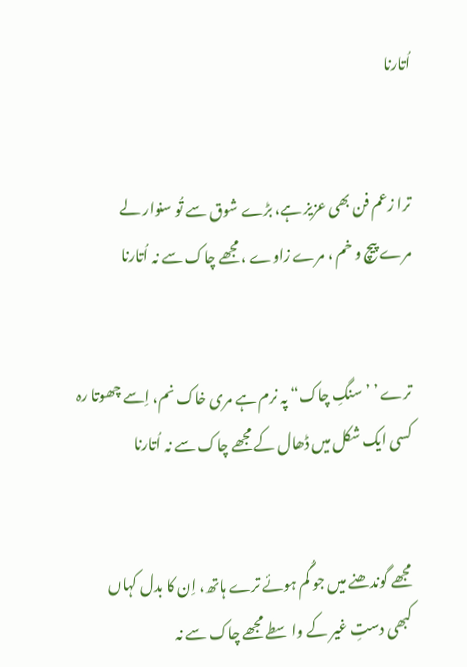اُتارنا


ترا زعم فن بھی عزیز ہے، بڑے شوق سے تُو سنوار لے
مرے پیچ و خم ، مرے زاوے ، مجھے چاک سے نہ اُتارنا


ترے ’ ’ سنگِ چاک“ پہ نرم ہے مری خاک نم، اِسے چھوتا رہ
کسی ایک شکل میں ڈھال کے مجھے چاک سے نہ اُتارنا


مجھے گوندھنے میں جو گُم ہوئے ترے ہاتھ، اِن کا بدل کہاں
کبھی دستِ غیر کے واسطے مجھے چاک سے نہ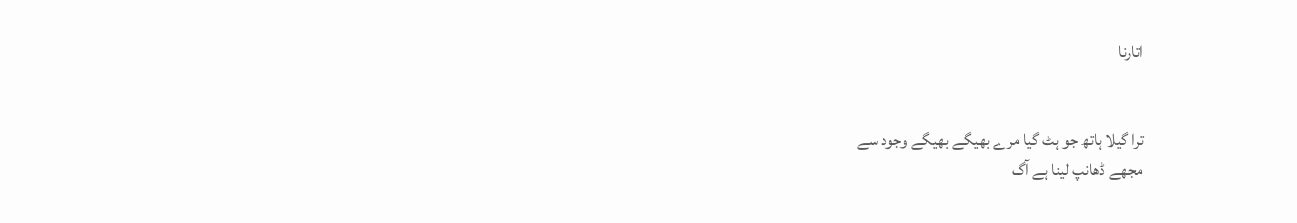اتارنا


ترا گیلا ہاتھ جو ہٹ گیا مرے بھیگے بھیگے وجود سے
مجھے ڈھانپ لینا ہے آگ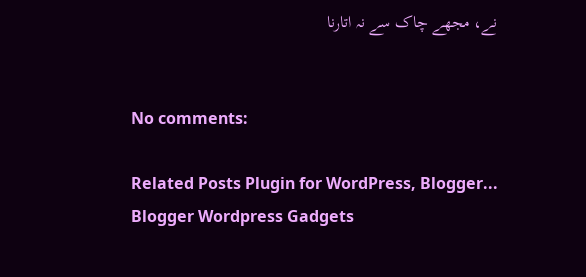نے، مجھے چاک سے نہ اتارنا


No comments:

Related Posts Plugin for WordPress, Blogger...
Blogger Wordpress Gadgets